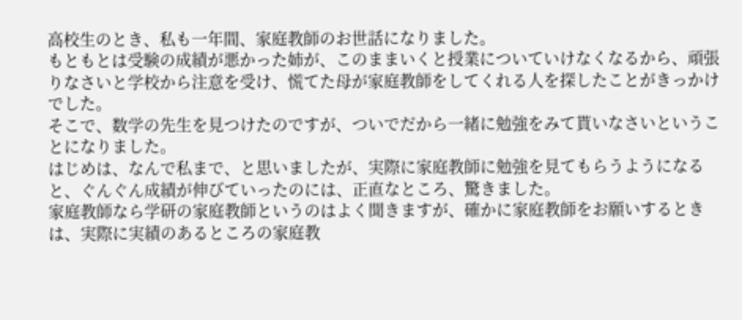高校生のとき、私も一年間、家庭教師のお世話になりました。
もともとは受験の成績が悪かった姉が、このままいくと授業についていけなくなるから、頑張りなさいと学校から注意を受け、慌てた母が家庭教師をしてくれる人を探したことがきっかけでした。
そこで、数学の先生を見つけたのですが、ついでだから一緒に勉強をみて貰いなさいということになりました。
はじめは、なんで私まで、と思いましたが、実際に家庭教師に勉強を見てもらうようになると、ぐんぐん成績が伸びていったのには、正直なところ、驚きました。
家庭教師なら学研の家庭教師というのはよく聞きますが、確かに家庭教師をお願いするときは、実際に実績のあるところの家庭教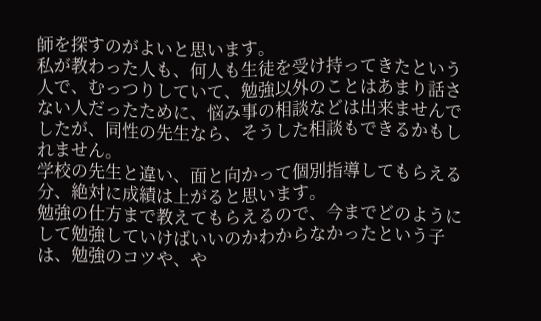師を探すのがよいと思います。
私が教わった人も、何人も生徒を受け持ってきたという人で、むっつりしていて、勉強以外のことはあまり話さない人だったために、悩み事の相談などは出来ませんでしたが、同性の先生なら、そうした相談もできるかもしれません。
学校の先生と違い、面と向かって個別指導してもらえる分、絶対に成績は上がると思います。
勉強の仕方まで教えてもらえるので、今までどのようにして勉強していけばいいのかわからなかったという子は、勉強のコツや、や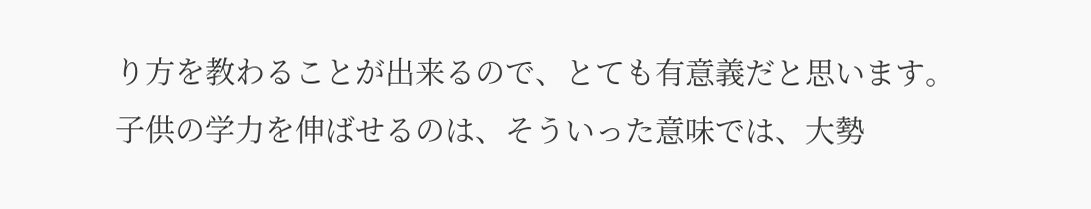り方を教わることが出来るので、とても有意義だと思います。
子供の学力を伸ばせるのは、そういった意味では、大勢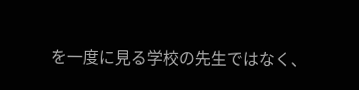を一度に見る学校の先生ではなく、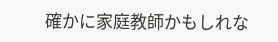確かに家庭教師かもしれな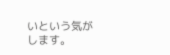いという気がします。